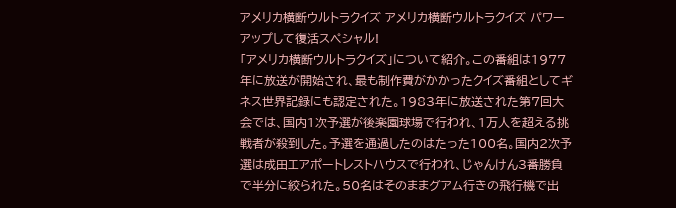アメリカ横断ウルトラクイズ アメリカ横断ウルトラクイズ パワーアップして復活スペシャル!
「アメリカ横断ウルトラクイズ」について紹介。この番組は1977年に放送が開始され、最も制作費がかかったクイズ番組としてギネス世界記録にも認定された。1983年に放送された第7回大会では、国内1次予選が後楽園球場で行われ、1万人を超える挑戦者が殺到した。予選を通過したのはたった100名。国内2次予選は成田エアポートレストハウスで行われ、じゃんけん3番勝負で半分に絞られた。50名はそのままグアム行きの飛行機で出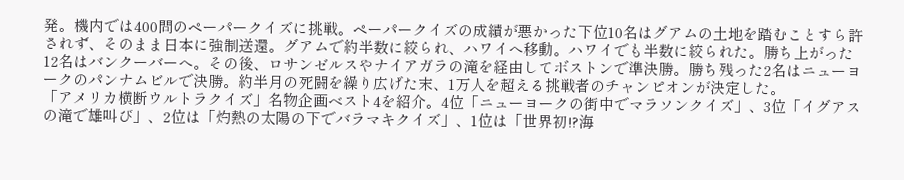発。機内では400問のペーパークイズに挑戦。ペーパークイズの成績が悪かった下位10名はグアムの土地を踏むことすら許されず、そのまま日本に強制送還。グアムで約半数に絞られ、ハワイへ移動。ハワイでも半数に絞られた。勝ち上がった12名はバンクーバーへ。その後、ロサンゼルスやナイアガラの滝を経由してボストンで準決勝。勝ち残った2名はニューヨークのパンナムビルで決勝。約半月の死闘を繰り広げた末、1万人を超える挑戦者のチャンピオンが決定した。
「アメリカ横断ウルトラクイズ」名物企画ベスト4を紹介。4位「ニューヨークの街中でマラソンクイズ」、3位「イグアスの滝で雄叫び」、2位は「灼熱の太陽の下でバラマキクイズ」、1位は「世界初!?海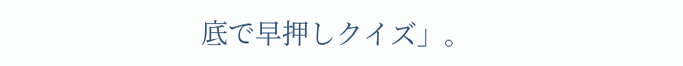底で早押しクイズ」。